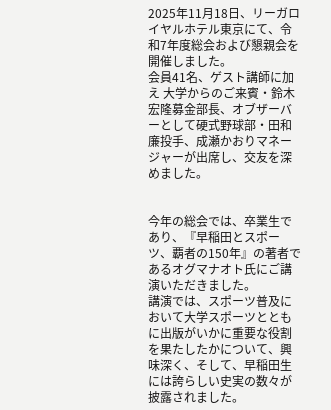2025年11月18日、リーガロイヤルホテル東京にて、令和7年度総会および懇親会を開催しました。
会員41名、ゲスト講師に加え 大学からのご来賓・鈴木宏隆募金部長、オブザーバーとして硬式野球部・田和廉投手、成瀬かおりマネージャーが出席し、交友を深めました。


今年の総会では、卒業生であり、『早稲田とスポーツ、覇者の150年』の著者であるオグマナオト氏にご講演いただきました。
講演では、スポーツ普及において大学スポーツとともに出版がいかに重要な役割を果たしたかについて、興味深く、そして、早稲田生には誇らしい史実の数々が披露されました。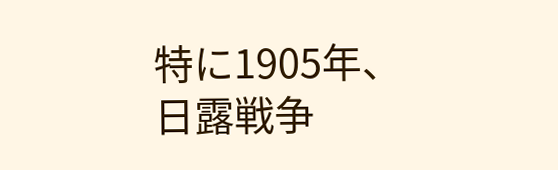特に1905年、日露戦争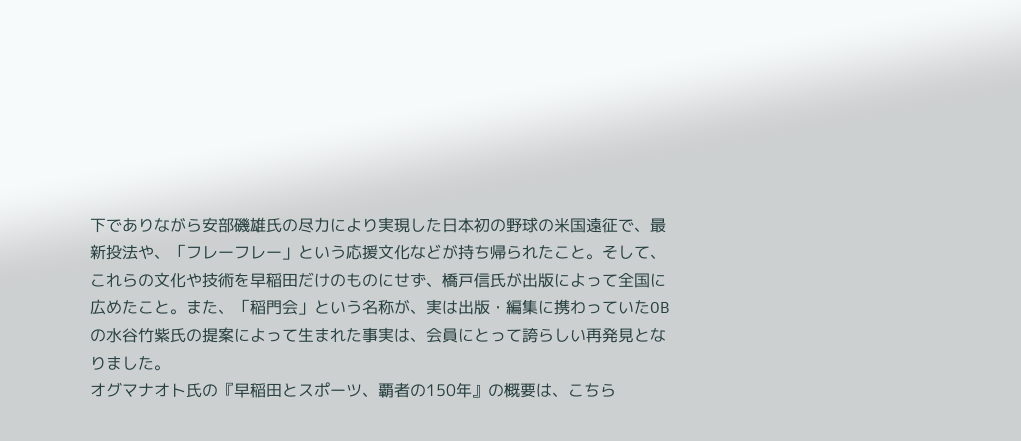下でありながら安部磯雄氏の尽力により実現した日本初の野球の米国遠征で、最新投法や、「フレーフレー」という応援文化などが持ち帰られたこと。そして、これらの文化や技術を早稲田だけのものにせず、橋戸信氏が出版によって全国に広めたこと。また、「稲門会」という名称が、実は出版・編集に携わっていたOBの水谷竹紫氏の提案によって生まれた事実は、会員にとって誇らしい再発見となりました。
オグマナオト氏の『早稲田とスポーツ、覇者の150年』の概要は、こちら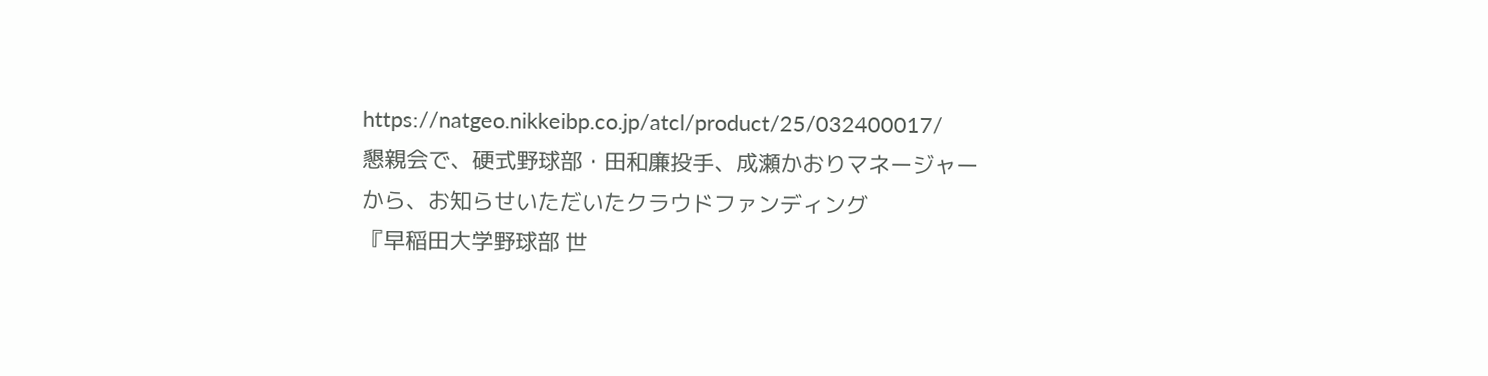https://natgeo.nikkeibp.co.jp/atcl/product/25/032400017/
懇親会で、硬式野球部・田和廉投手、成瀬かおりマネージャーから、お知らせいただいたクラウドファンディング
『早稲田大学野球部 世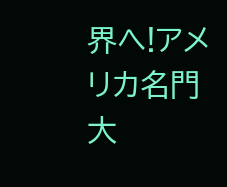界へ!アメリカ名門大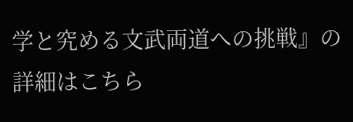学と究める文武両道への挑戦』の詳細はこちら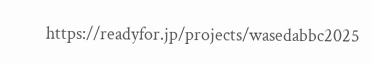https://readyfor.jp/projects/wasedabbc2025